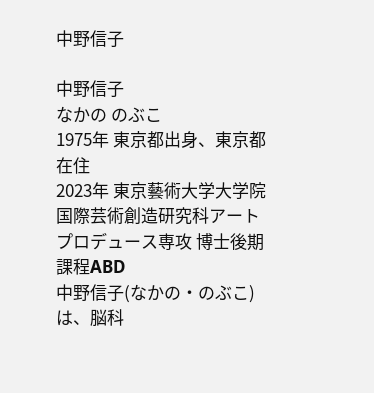中野信子

中野信子
なかの のぶこ
1975年 東京都出身、東京都在住
2023年 東京藝術大学大学院 国際芸術創造研究科アートプロデュース専攻 博士後期課程ABD
中野信子(なかの・のぶこ)は、脳科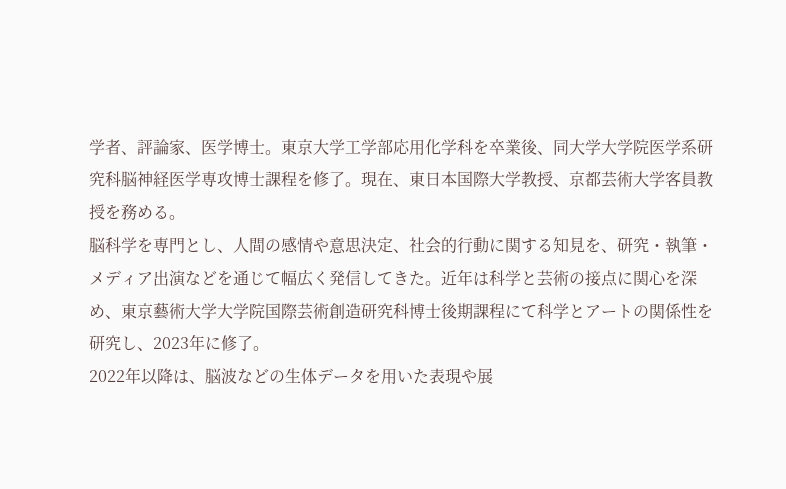学者、評論家、医学博士。東京大学工学部応用化学科を卒業後、同大学大学院医学系研究科脳神経医学専攻博士課程を修了。現在、東日本国際大学教授、京都芸術大学客員教授を務める。
脳科学を専門とし、人間の感情や意思決定、社会的行動に関する知見を、研究・執筆・メディア出演などを通じて幅広く発信してきた。近年は科学と芸術の接点に関心を深め、東京藝術大学大学院国際芸術創造研究科博士後期課程にて科学とアートの関係性を研究し、2023年に修了。
2022年以降は、脳波などの生体データを用いた表現や展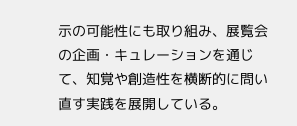示の可能性にも取り組み、展覧会の企画・キュレーションを通じて、知覚や創造性を横断的に問い直す実践を展開している。